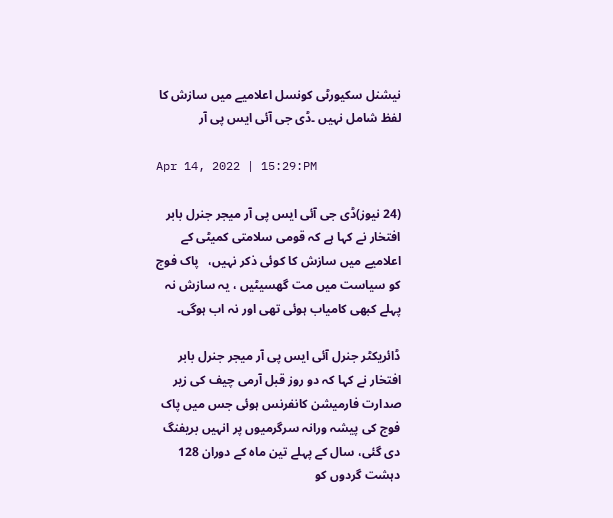نیشنل سکیورٹی کونسل اعلامیے میں سازش کا لفظ شامل نہیں ۔ڈی جی آئی ایس پی آر

Apr 14, 2022 | 15:29:PM

(24 نیوز)ڈی جی آئی ایس پی آر میجر جنرل بابر افتخار نے کہا ہے کہ قومی سلامتی کمیٹی کے اعلامیے میں سازش کا کوئی ذکر نہیں،   پاک فوج کو سیاست میں مت گھسیٹیں ، یہ سازش نہ پہلے کبھی کامیاب ہوئی تھی اور نہ اب ہوگی۔

ڈائریکٹر جنرل آئی ایس پی آر میجر جنرل بابر افتخار نے کہا کہ دو روز قبل آرمی چیف کی زیر صدارت فارمیشن کانفرنس ہوئی جس میں پاک فوج کی پیشہ ورانہ سرگرمیوں پر انہیں بریفنگ دی گئی، سال کے پہلے تین ماہ کے دوران 128 دہشت گردوں کو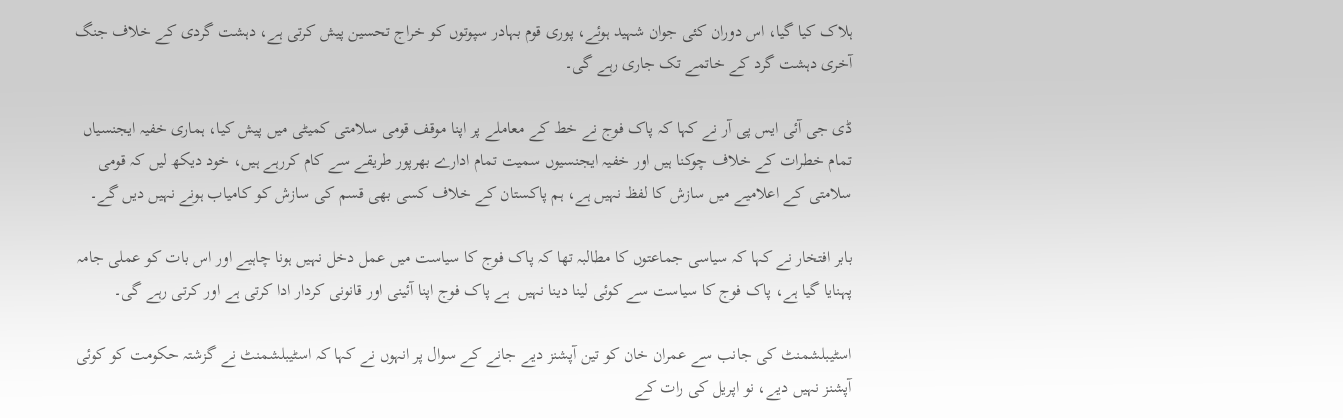ہلاک کیا گیا، اس دوران کئی جوان شہید ہوئے، پوری قوم بہادر سپوتوں کو خراج تحسین پیش کرتی ہے، دہشت گردی کے خلاف جنگ آخری دہشت گرد کے خاتمے تک جاری رہے گی۔

ڈی جی آئی ایس پی آر نے کہا کہ پاک فوج نے خط کے معاملے پر اپنا موقف قومی سلامتی کمیٹی میں پیش کیا، ہماری خفیہ ایجنسیاں تمام خطرات کے خلاف چوکنا ہیں اور خفیہ ایجنسیوں سمیت تمام ادارے بھرپور طریقے سے کام کررہے ہیں، خود دیکھ لیں کہ قومی سلامتی کے اعلامیے میں سازش کا لفظ نہیں ہے، ہم پاکستان کے خلاف کسی بھی قسم کی سازش کو کامیاب ہونے نہیں دیں گے۔

بابر افتخار نے کہا کہ سیاسی جماعتوں کا مطالبہ تھا کہ پاک فوج کا سیاست میں عمل دخل نہیں ہونا چاہیے اور اس بات کو عملی جامہ پہنایا گیا ہے، پاک فوج کا سیاست سے کوئی لینا دینا نہیں  ہے پاک فوج اپنا آئینی اور قانونی کردار ادا کرتی ہے اور کرتی رہے گی۔

اسٹیبلشمنٹ کی جانب سے عمران خان کو تین آپشنز دیے جانے کے سوال پر انہوں نے کہا کہ اسٹیبلشمنٹ نے گزشتہ حکومت کو کوئی آپشنز نہیں دیے، نو اپریل کی رات کے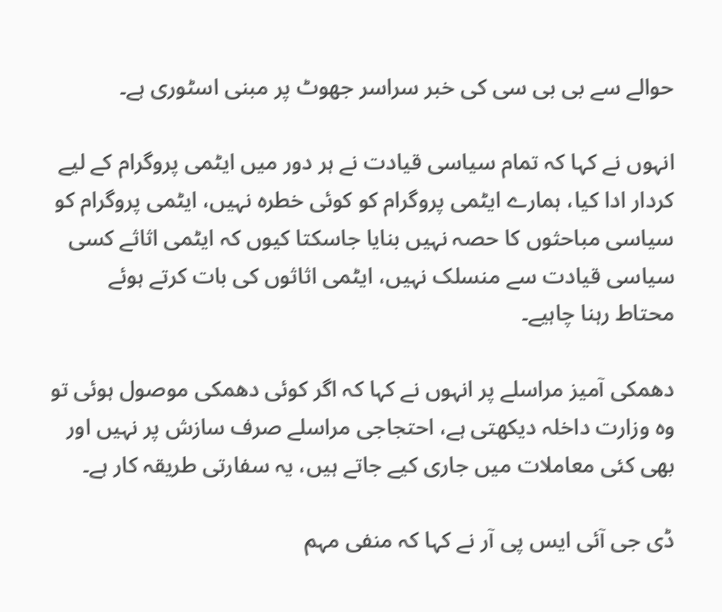حوالے سے بی بی سی کی خبر سراسر جھوٹ پر مبنی اسٹوری ہے۔

انہوں نے کہا کہ تمام سیاسی قیادت نے ہر دور میں ایٹمی پروگرام کے لیے کردار ادا کیا، ہمارے ایٹمی پروگرام کو کوئی خطرہ نہیں، ایٹمی پروگرام کو سیاسی مباحثوں کا حصہ نہیں بنایا جاسکتا کیوں کہ ایٹمی اثاثے کسی سیاسی قیادت سے منسلک نہیں، ایٹمی اثاثوں کی بات کرتے ہوئے محتاط رہنا چاہیے۔

دھمکی آمیز مراسلے پر انہوں نے کہا کہ اگر کوئی دھمکی موصول ہوئی تو وہ وزارت داخلہ دیکھتی ہے، احتجاجی مراسلے صرف سازش پر نہیں اور بھی کئی معاملات میں جاری کیے جاتے ہیں، یہ سفارتی طریقہ کار ہے۔

ڈی جی آئی ایس پی آر نے کہا کہ منفی مہم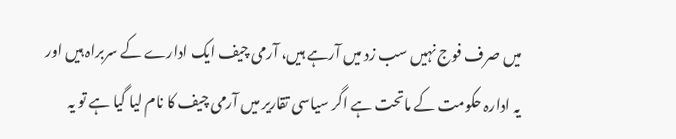میں صرف فوج نہیں سب زد میں آرہے ہیں، آرمی چیف ایک ادارے کے سربراہ ہیں اور یہ ادارہ حکومت کے ماتحت ہے اگر سیاسی تقاریر میں آرمی چیف کا نام لیا گیا ہے تو یہ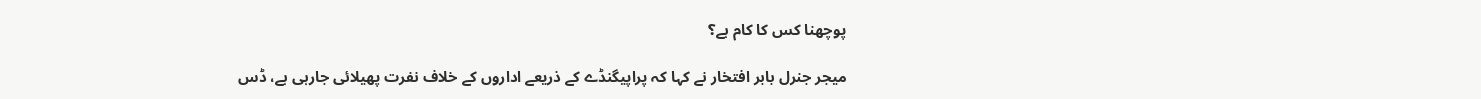پوچھنا کس کا کام ہے؟

میجر جنرل بابر افتخار نے کہا کہ پراپیگنڈے کے ذریعے اداروں کے خلاف نفرت پھیلائی جارہی ہے، ڈس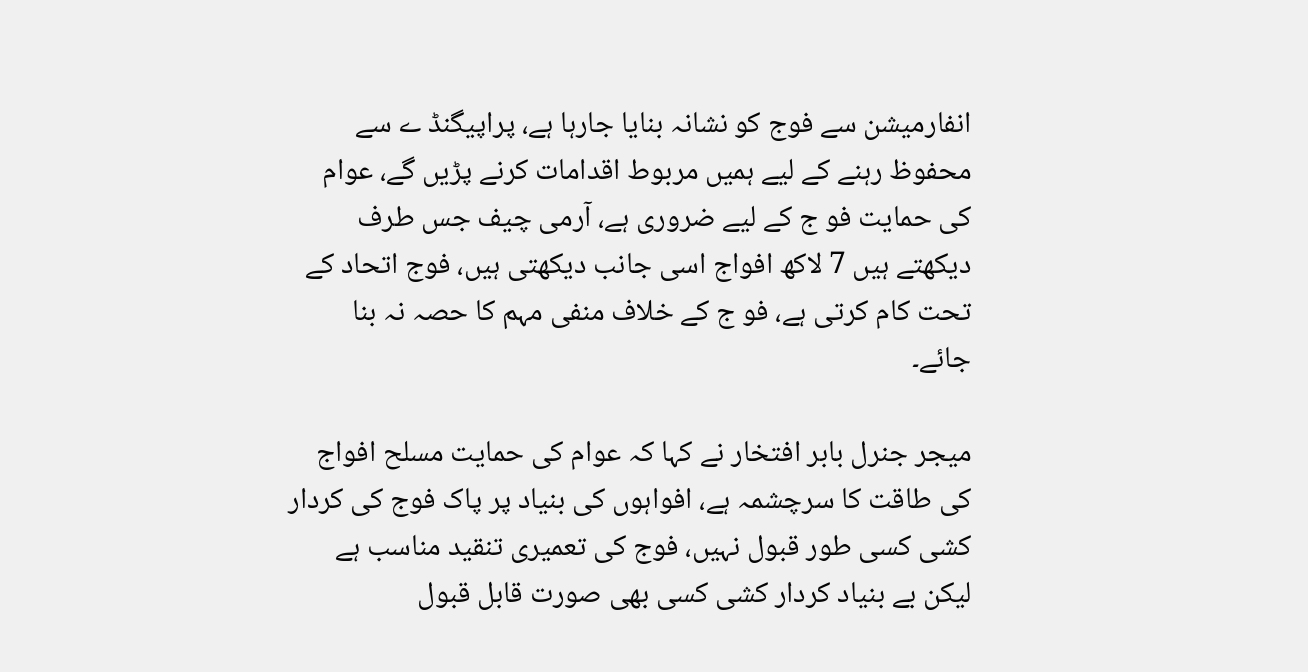انفارمیشن سے فوج کو نشانہ بنایا جارہا ہے، پراپیگنڈ ے سے محفوظ رہنے کے لیے ہمیں مربوط اقدامات کرنے پڑیں گے، عوام کی حمایت فو ج کے لیے ضروری ہے، آرمی چیف جس طرف دیکھتے ہیں 7 لاکھ افواج اسی جانب دیکھتی ہیں، فوج اتحاد کے تحت کام کرتی ہے، فو ج کے خلاف منفی مہم کا حصہ نہ بنا جائے۔

میجر جنرل بابر افتخار نے کہا کہ عوام کی حمایت مسلح افواج کی طاقت کا سرچشمہ ہے، افواہوں کی بنیاد پر پاک فوج کی کردار کشی کسی طور قبول نہیں، فوج کی تعمیری تنقید مناسب ہے لیکن بے بنیاد کردار کشی کسی بھی صورت قابل قبول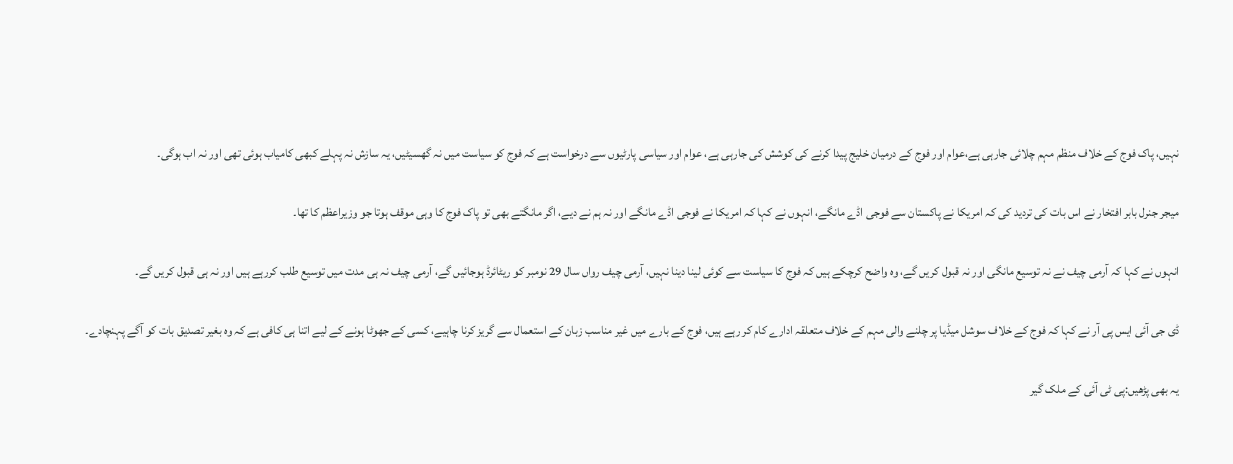نہیں، پاک فوج کے خلاف منظم مہم چلائی جارہی ہے،عوام اور فوج کے درمیان خلیج پیدا کرنے کی کوشش کی جارہی ہے، عوام اور سیاسی پارٹیوں سے درخواست ہے کہ فوج کو سیاست میں نہ گھسیٹیں، یہ سازش نہ پہلے کبھی کامیاب ہوئی تھی اور نہ اب ہوگی۔

میجر جنرل بابر افتخار نے اس بات کی تردید کی کہ امریکا نے پاکستان سے فوجی اڈے مانگے، انہوں نے کہا کہ امریکا نے فوجی اڈے مانگے اور نہ ہم نے دیے، اگر مانگتے بھی تو پاک فوج کا وہی موقف ہوتا جو وزیراعظم کا تھا۔

انہوں نے کہا کہ آرمی چیف نے نہ توسیع مانگی اور نہ قبول کریں گے، وہ واضح کرچکے ہیں کہ فوج کا سیاست سے کوئی لینا دینا نہیں، آرمی چیف رواں سال 29 نومبر کو ریٹائرڈ ہوجائیں گے، آرمی چیف نہ ہی مدت میں توسیع طلب کررہے ہیں اور نہ ہی قبول کریں گے۔

ڈی جی آئی ایس پی آر نے کہا کہ فوج کے خلاف سوشل میڈیا پر چلنے والی مہم کے خلاف متعلقہ ادارے کام کر رہے ہیں، فوج کے بارے میں غیر مناسب زبان کے استعمال سے گریز کرنا چاہیے، کسی کے جھوٹا ہونے کے لیے اتنا ہی کافی ہے کہ وہ بغیر تصدیق بات کو آگے پہنچادے۔

یہ بھی پڑھیں:پی ٹی آئی کے ملک گیر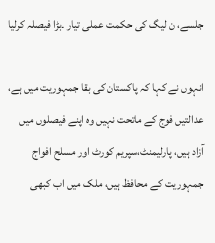جلسے، ن لیگ کی حکمت عملی تیار ۔بڑا فیصلہ کرلیا

انہوں نے کہا کہ پاکستان کی بقا جمہوریت میں ہے، عدالتیں فوج کے ماتحت نہیں وہ اپنے فیصلوں میں آزاد ہیں، پارلیمنٹ،سپریم کورٹ اور مسلح افواج جمہوریت کے محافظ ہیں، ملک میں اب کبھی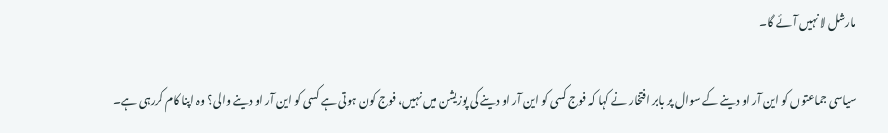مارشل لا نہیں آئے گا۔

سیاسی جماعتوں کو این آر او دینے کے سوال پر بابر افتخار نے کہا کہ فوج کسی کو این آر او دینے کی پوزیشن میں نہیں، فوج کون ہوتی ہے کسی کو این آر او دینے والی؟ وہ اپنا کام کررہی ہے۔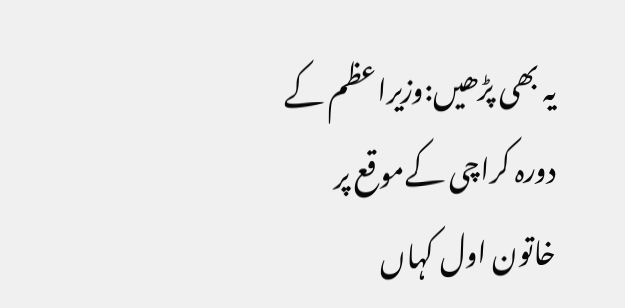یہ بھی پڑھیں:وزیراعظم کے دورہ کراچی کےموقع پر خاتون اول کہاں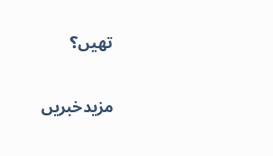تھیں؟

مزیدخبریں